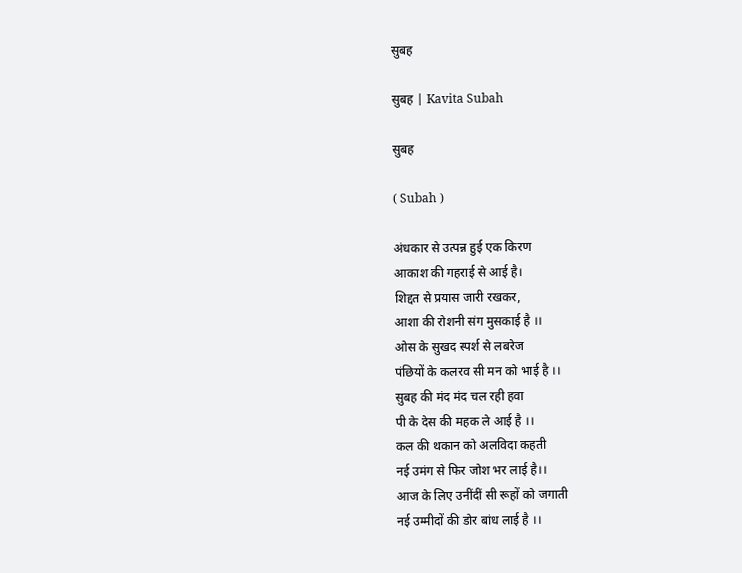सुबह

सुबह | Kavita Subah

सुबह

( Subah )

अंधकार से उत्पन्न हुई एक किरण
आकाश की गहराई से आई है।
शिद्दत से प्रयास जारी रखकर,
आशा की रोशनी संग मुसकाई है ।।
ओस के सुखद स्पर्श से लबरेज
पंछियों के कलरव सी मन को भाई है ।।
सुबह की मंद मंद चल रही हवा
पी के देस की महक ले आई है ।।
कल की थकान को अलविदा कहती
नई उमंग से फिर जोश भर लाई है।।
आज के लिए उनींदीं सी रूहों को जगाती
नई उम्मीदों की डोर बांध लाई है ।।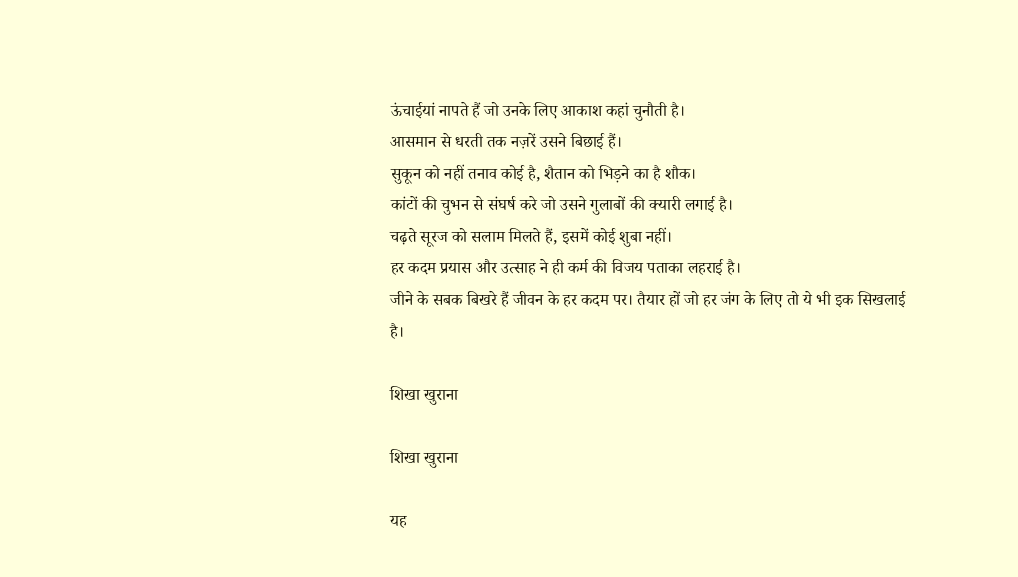ऊंचाईयां नापते हैं जो उनके लिए आकाश कहां चुनौती है।
आसमान से धरती तक नज़रें उसने बिछाई हैं।
सुकून को नहीं तनाव कोई है, शैतान को भिड़ने का है शौक।
कांटों की चुभन से संघर्ष करे जो उसने गुलाबों की क्यारी लगाई है।
चढ़ते सूरज को सलाम मिलते हैं, इसमें कोई शुबा नहीं।
हर कदम प्रयास और उत्साह ने ही कर्म की विजय पताका लहराई है।
जीने के सबक बिखरे हैं जीवन के हर कदम पर। तैयार हों जो हर जंग के लिए तो ये भी इक सिखलाई है।

शिखा खुराना

शिखा खुराना

यह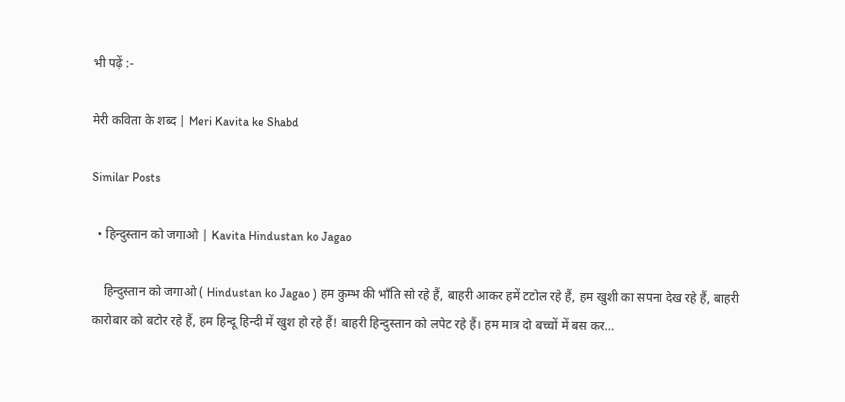भी पढ़ें :-

मेरी कविता के शब्द | Meri Kavita ke Shabd

Similar Posts

  • हिन्दुस्तान को जगाओ | Kavita Hindustan ko Jagao

    हिन्दुस्तान को जगाओ ( Hindustan ko Jagao ) हम कुम्भ की भाँति सो रहे हैं, बाहरी आकर हमें टटोल रहे हैं, हम खुशी का सपना देख रहे हैं, बाहरी कारोबार को बटोर रहे हैं, हम हिन्दू हिन्दी में खुश हो रहे हैं! बाहरी हिन्दुस्तान को लपेट रहे हैं। हम मात्र दो बच्चों में बस कर…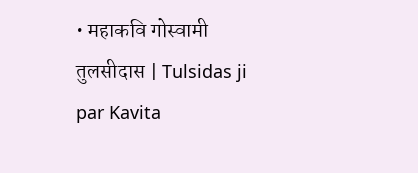• महाकवि गोस्वामी तुलसीदास | Tulsidas ji par Kavita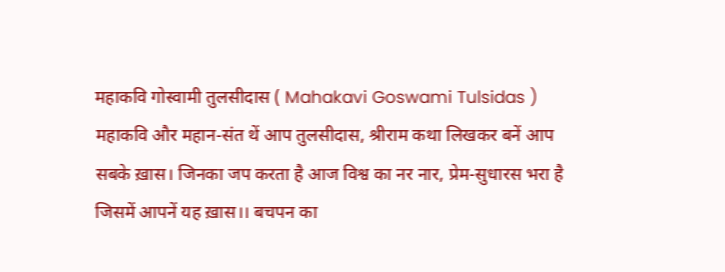महाकवि गोस्वामी तुलसीदास ( Mahakavi Goswami Tulsidas )    महाकवि और महान-संत थें आप तुलसीदास, श्रीराम कथा लिखकर बनें आप सबके ख़ास। जिनका जप करता है आज विश्व का नर नार, प्रेम-सुधारस भरा है जिसमें आपनें यह ख़ास।। बचपन का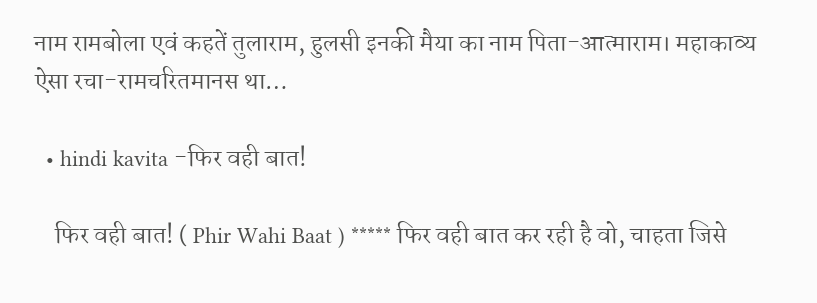नाम रामबोला एवं कहतें तुलाराम, हुलसी इनकी मैया का नाम पिता-आत्माराम। महाकाव्य ऐसा रचा-रामचरितमानस था…

  • hindi kavita -फिर वही बात!

    फिर वही बात! ( Phir Wahi Baat ) ***** फिर वही बात कर रही है वो, चाहता जिसे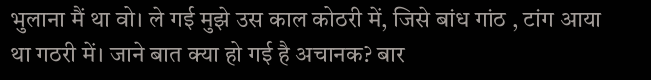भुलाना मैं था वो। ले गई मुझे उस काल कोठरी में, जिसे बांध गांठ , टांग आया था गठरी में। जाने बात क्या हो गई है अचानक? बार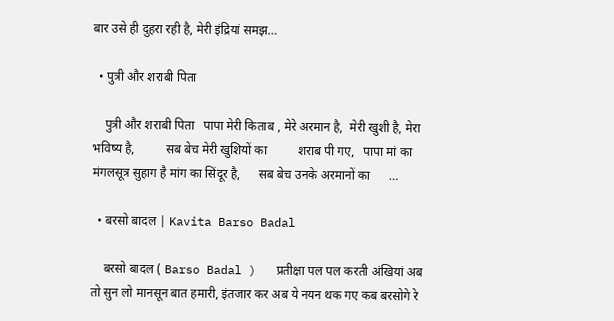बार उसे ही दुहरा रही है, मेरी इंद्रियां समझ…

  • पुत्री और शराबी पिता

    पुत्री और शराबी पिता   पापा मेरी किताब , मेरे अरमान है,  मेरी खुशी है, मेरा भविष्य है,          सब बेच मेरी खुशियों का          शराब पी गए,   पापा मां का मंगलसूत्र सुहाग है मांग का सिंदूर है,      सब बेच उनके अरमानों का      …

  • बरसो बादल | Kavita Barso Badal

    बरसो बादल ( Barso Badal )   प्रतीक्षा पल पल करती अंखियां अब तो सुन लो मानसून बात हमारी, इंतजार कर अब ये नयन थक गए कब बरसोगे रे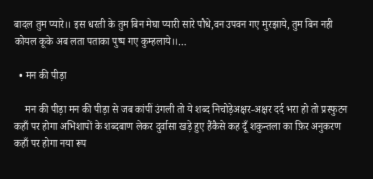बादल तुम प्यारे।। इस धरती के तुम बिन मेघा प्यारी सारे पौधे,वन उपवन गए मुरझाये, तुम बिन नही कोयल कूके अब लता पताका पुष्प गए कुम्हलाये।।…

  • मन की पीड़ा

    मन की पीड़ा मन की पीड़ा से जब कांपीं उंगली तो ये शब्द निचोड़ेअक्षर-अक्षर दर्द भरा हो तो प्रस्फुटन कहाँ पर होगा अभिशापों के शब्दबाण लेकर दुर्वासा खड़े हुए हैंकैसे कह दूँ शकुन्तला का फ़िर अनुकरण कहाँ पर होगा नया रूप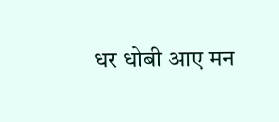धर धोबी आए मन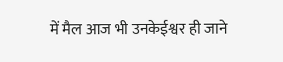में मैल आज भी उनकेईश्वर ही जाने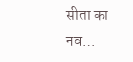सीता का नव…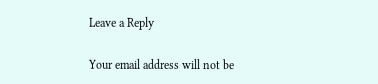Leave a Reply

Your email address will not be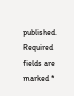published. Required fields are marked *